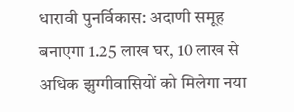धारावी पुनर्विकास: अदाणी समूह बनाएगा 1.25 लाख घर, 10 लाख से अधिक झुग्गीवासियों को मिलेगा नया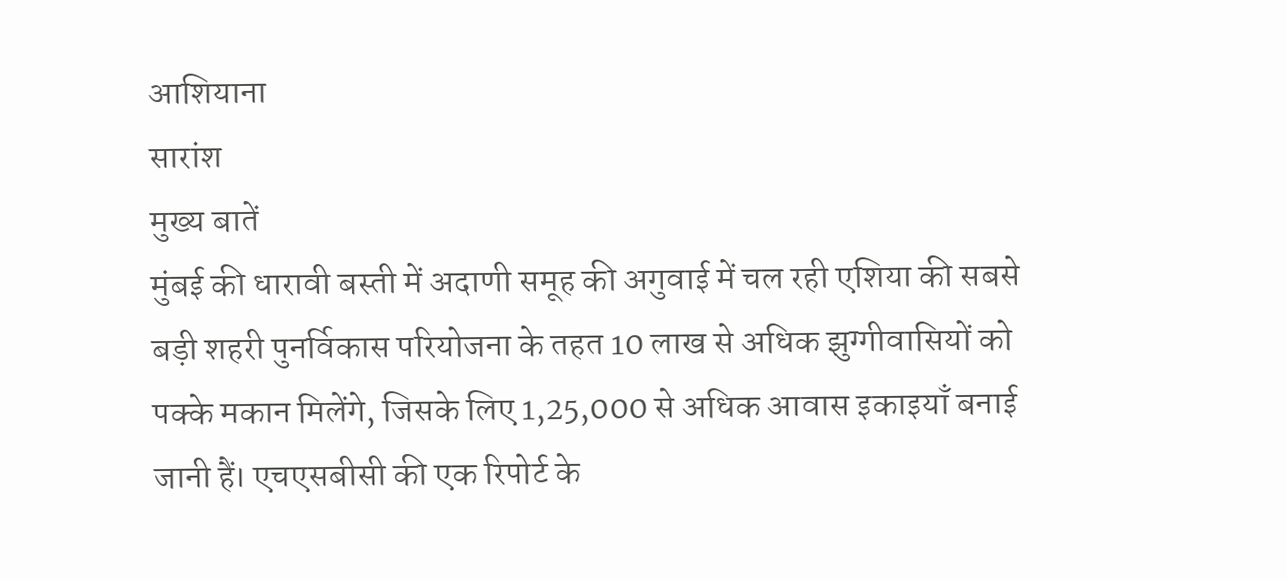आशियाना
सारांश
मुख्य बातें
मुंबई की धारावी बस्ती में अदाणी समूह की अगुवाई में चल रही एशिया की सबसे बड़ी शहरी पुनर्विकास परियोजना के तहत 10 लाख से अधिक झुग्गीवासियों को पक्के मकान मिलेंगे, जिसके लिए 1,25,000 से अधिक आवास इकाइयाँ बनाई जानी हैं। एचएसबीसी की एक रिपोर्ट के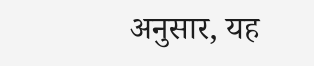अनुसार, यह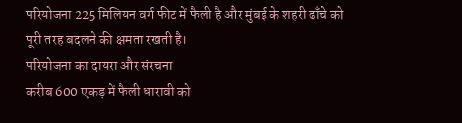परियोजना 225 मिलियन वर्ग फीट में फैली है और मुंबई के शहरी ढाँचे को पूरी तरह बदलने की क्षमता रखती है।
परियोजना का दायरा और संरचना
करीब 600 एकड़ में फैली धारावी को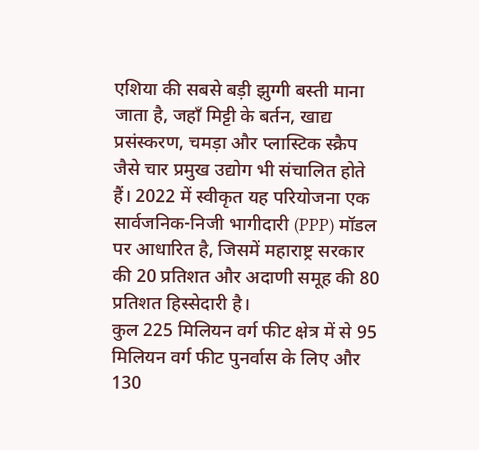एशिया की सबसे बड़ी झुग्गी बस्ती माना जाता है, जहाँ मिट्टी के बर्तन, खाद्य प्रसंस्करण, चमड़ा और प्लास्टिक स्क्रैप जैसे चार प्रमुख उद्योग भी संचालित होते हैं। 2022 में स्वीकृत यह परियोजना एक सार्वजनिक-निजी भागीदारी (PPP) मॉडल पर आधारित है, जिसमें महाराष्ट्र सरकार की 20 प्रतिशत और अदाणी समूह की 80 प्रतिशत हिस्सेदारी है।
कुल 225 मिलियन वर्ग फीट क्षेत्र में से 95 मिलियन वर्ग फीट पुनर्वास के लिए और 130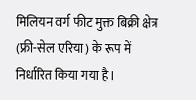मिलियन वर्ग फीट मुक्त बिक्री क्षेत्र (फ्री-सेल एरिया) के रूप में निर्धारित किया गया है।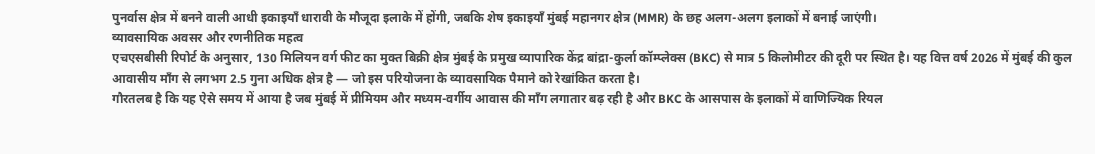पुनर्वास क्षेत्र में बनने वाली आधी इकाइयाँ धारावी के मौजूदा इलाके में होंगी, जबकि शेष इकाइयाँ मुंबई महानगर क्षेत्र (MMR) के छह अलग-अलग इलाकों में बनाई जाएंगी।
व्यावसायिक अवसर और रणनीतिक महत्व
एचएसबीसी रिपोर्ट के अनुसार, 130 मिलियन वर्ग फीट का मुक्त बिक्री क्षेत्र मुंबई के प्रमुख व्यापारिक केंद्र बांद्रा-कुर्ला कॉम्प्लेक्स (BKC) से मात्र 5 किलोमीटर की दूरी पर स्थित है। यह वित्त वर्ष 2026 में मुंबई की कुल आवासीय माँग से लगभग 2.5 गुना अधिक क्षेत्र है — जो इस परियोजना के व्यावसायिक पैमाने को रेखांकित करता है।
गौरतलब है कि यह ऐसे समय में आया है जब मुंबई में प्रीमियम और मध्यम-वर्गीय आवास की माँग लगातार बढ़ रही है और BKC के आसपास के इलाकों में वाणिज्यिक रियल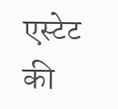एस्टेट की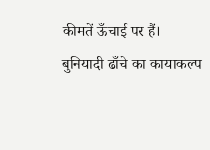कीमतें ऊँचाई पर हैं।
बुनियादी ढाँचे का कायाकल्प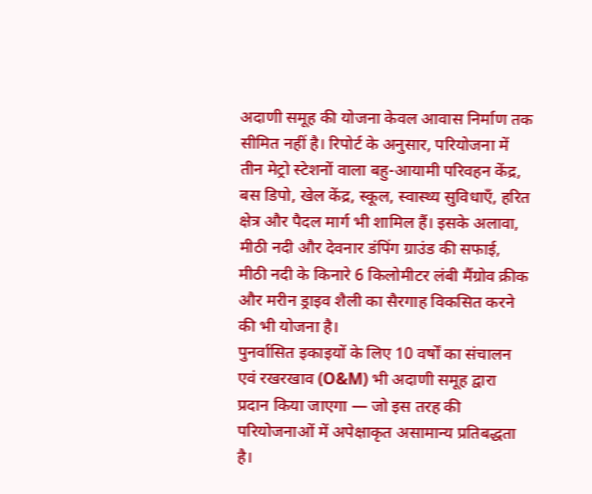अदाणी समूह की योजना केवल आवास निर्माण तक सीमित नहीं है। रिपोर्ट के अनुसार, परियोजना में तीन मेट्रो स्टेशनों वाला बहु-आयामी परिवहन केंद्र, बस डिपो, खेल केंद्र, स्कूल, स्वास्थ्य सुविधाएँ, हरित क्षेत्र और पैदल मार्ग भी शामिल हैं। इसके अलावा, मीठी नदी और देवनार डंपिंग ग्राउंड की सफाई, मीठी नदी के किनारे 6 किलोमीटर लंबी मैंग्रोव क्रीक और मरीन ड्राइव शैली का सैरगाह विकसित करने की भी योजना है।
पुनर्वासित इकाइयों के लिए 10 वर्षों का संचालन एवं रखरखाव (O&M) भी अदाणी समूह द्वारा प्रदान किया जाएगा — जो इस तरह की परियोजनाओं में अपेक्षाकृत असामान्य प्रतिबद्धता है।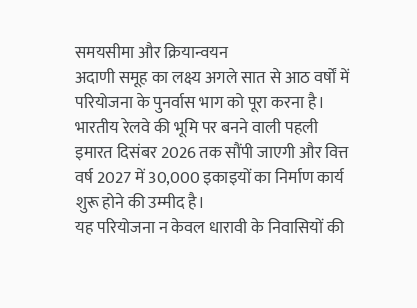समयसीमा और क्रियान्वयन
अदाणी समूह का लक्ष्य अगले सात से आठ वर्षों में परियोजना के पुनर्वास भाग को पूरा करना है। भारतीय रेलवे की भूमि पर बनने वाली पहली इमारत दिसंबर 2026 तक सौंपी जाएगी और वित्त वर्ष 2027 में 30,000 इकाइयों का निर्माण कार्य शुरू होने की उम्मीद है।
यह परियोजना न केवल धारावी के निवासियों की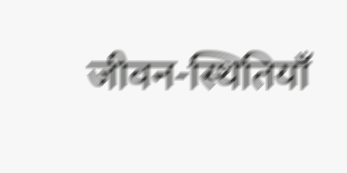जीवन-स्थितियाँ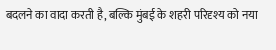बदलने का वादा करती है, बल्कि मुंबई के शहरी परिदृश्य को नया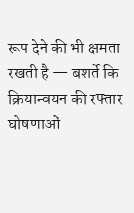रूप देने की भी क्षमता रखती है — बशर्ते कि क्रियान्वयन की रफ्तार घोषणाओं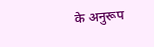के अनुरूप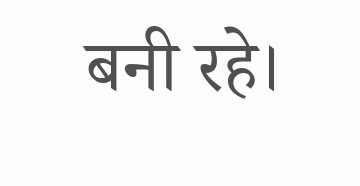बनी रहे।